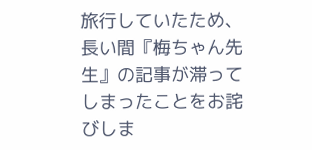旅行していたため、長い間『梅ちゃん先生』の記事が滞ってしまったことをお詫びしま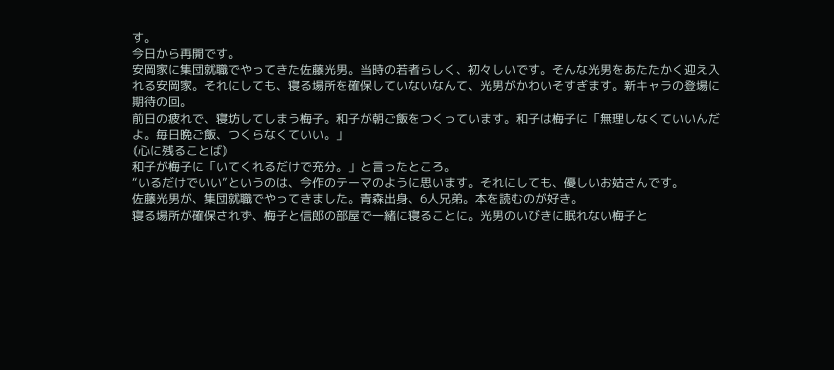す。
今日から再開です。
安岡家に集団就職でやってきた佐藤光男。当時の若者らしく、初々しいです。そんな光男をあたたかく迎え入れる安岡家。それにしても、寝る場所を確保していないなんて、光男がかわいそすぎます。新キャラの登場に期待の回。
前日の疲れで、寝坊してしまう梅子。和子が朝ご飯をつくっています。和子は梅子に「無理しなくていいんだよ。毎日晩ご飯、つくらなくていい。」
⦅心に残ることば⦆
和子が梅子に「いてくれるだけで充分。」と言ったところ。
“いるだけでいい”というのは、今作のテーマのように思います。それにしても、優しいお姑さんです。
佐藤光男が、集団就職でやってきました。青森出身、6人兄弟。本を読むのが好き。
寝る場所が確保されず、梅子と信郎の部屋で一緒に寝ることに。光男のいびきに眠れない梅子と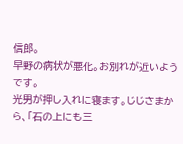信郎。
早野の病状が悪化。お別れが近いようです。
光男が押し入れに寝ます。じじさまから、「石の上にも三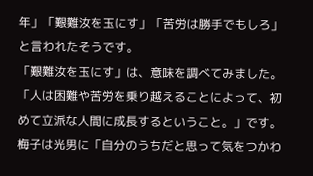年」「艱難汝を玉にす」「苦労は勝手でもしろ」と言われたそうです。
「艱難汝を玉にす」は、意味を調べてみました。「人は困難や苦労を乗り越えることによって、初めて立派な人間に成長するということ。」です。
梅子は光男に「自分のうちだと思って気をつかわ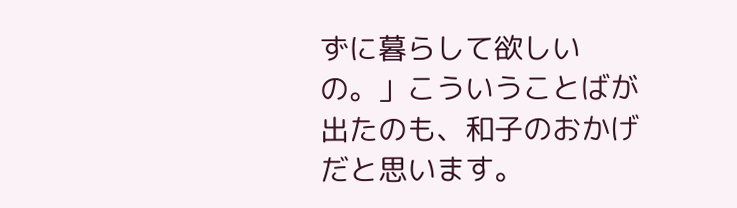ずに暮らして欲しいの。」こういうことばが出たのも、和子のおかげだと思います。